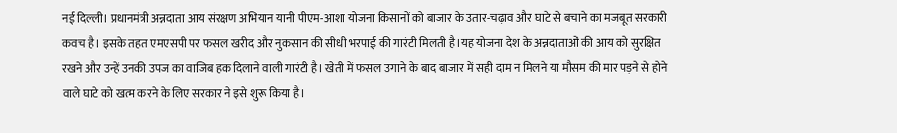नई दिल्ली। प्रधानमंत्री अन्नदाता आय संरक्षण अभियान यानी पीएम-आशा योजना किसानों को बाजार के उतार-चढ़ाव और घाटे से बचाने का मजबूत सरकारी कवच है। इसके तहत एमएसपी पर फसल खरीद और नुकसान की सीधी भरपाई की गारंटी मिलती है।यह योजना देश के अन्नदाताओं की आय को सुरक्षित रखने और उन्हें उनकी उपज का वाजिब हक दिलाने वाली गारंटी है। खेती में फसल उगाने के बाद बाजार में सही दाम न मिलने या मौसम की मार पड़ने से होने वाले घाटे को खत्म करने के लिए सरकार ने इसे शुरू किया है।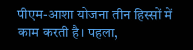पीएम-आशा योजना तीन हिस्सों में काम करती है। पहला,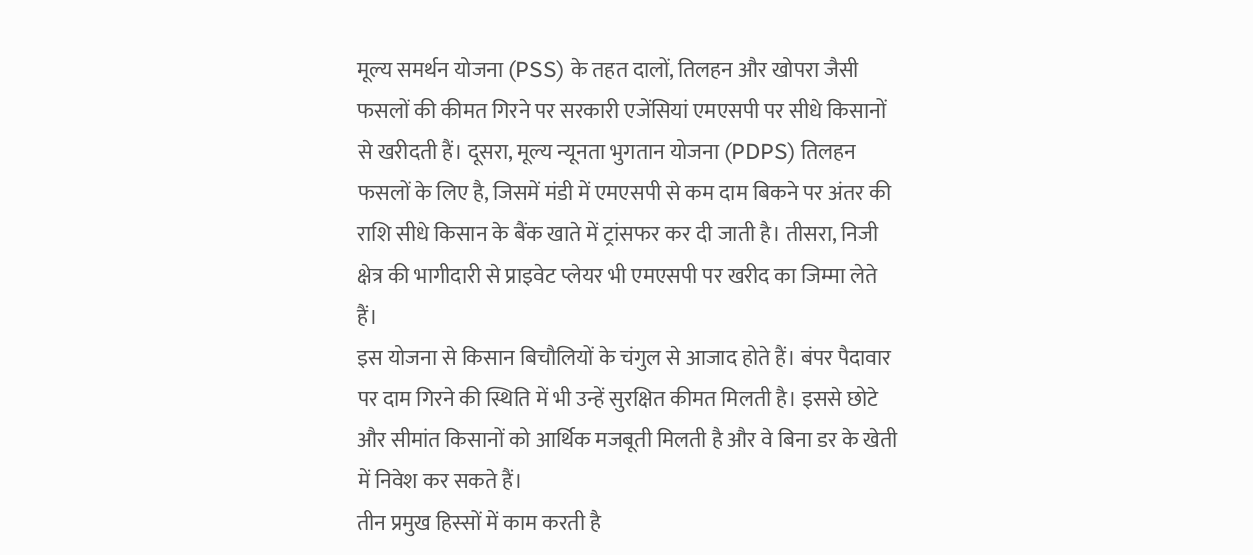मूल्य समर्थन योजना (PSS) के तहत दालों, तिलहन और खोपरा जैसी फसलों की कीमत गिरने पर सरकारी एजेंसियां एमएसपी पर सीधे किसानों से खरीदती हैं। दूसरा, मूल्य न्यूनता भुगतान योजना (PDPS) तिलहन फसलों के लिए है, जिसमें मंडी में एमएसपी से कम दाम बिकने पर अंतर की राशि सीधे किसान के बैंक खाते में ट्रांसफर कर दी जाती है। तीसरा, निजी क्षेत्र की भागीदारी से प्राइवेट प्लेयर भी एमएसपी पर खरीद का जिम्मा लेते हैं।
इस योजना से किसान बिचौलियों के चंगुल से आजाद होते हैं। बंपर पैदावार पर दाम गिरने की स्थिति में भी उन्हें सुरक्षित कीमत मिलती है। इससे छोटे और सीमांत किसानों को आर्थिक मजबूती मिलती है और वे बिना डर के खेती में निवेश कर सकते हैं।
तीन प्रमुख हिस्सों में काम करती है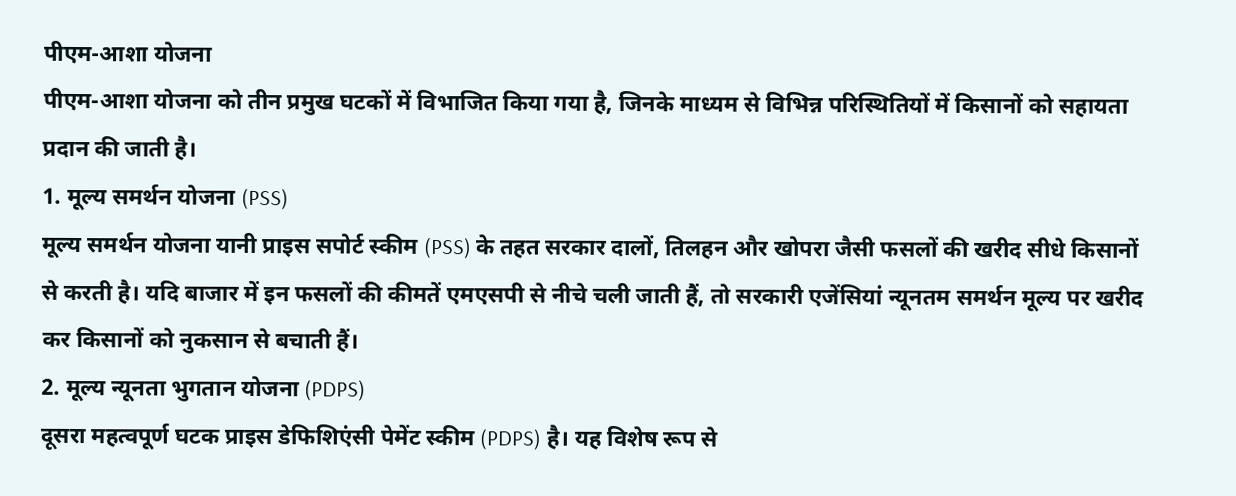पीएम-आशा योजना
पीएम-आशा योजना को तीन प्रमुख घटकों में विभाजित किया गया है, जिनके माध्यम से विभिन्न परिस्थितियों में किसानों को सहायता प्रदान की जाती है।
1. मूल्य समर्थन योजना (PSS)
मूल्य समर्थन योजना यानी प्राइस सपोर्ट स्कीम (PSS) के तहत सरकार दालों, तिलहन और खोपरा जैसी फसलों की खरीद सीधे किसानों से करती है। यदि बाजार में इन फसलों की कीमतें एमएसपी से नीचे चली जाती हैं, तो सरकारी एजेंसियां न्यूनतम समर्थन मूल्य पर खरीद कर किसानों को नुकसान से बचाती हैं।
2. मूल्य न्यूनता भुगतान योजना (PDPS)
दूसरा महत्वपूर्ण घटक प्राइस डेफिशिएंसी पेमेंट स्कीम (PDPS) है। यह विशेष रूप से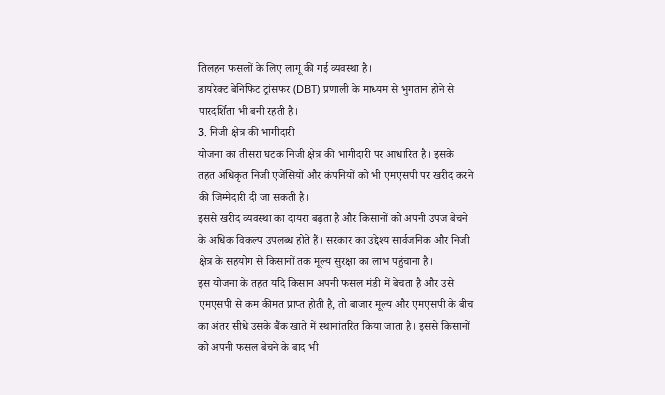तिलहन फसलों के लिए लागू की गई व्यवस्था है।
डायरेक्ट बेनिफिट ट्रांसफर (DBT) प्रणाली के माध्यम से भुगतान होने से पारदर्शिता भी बनी रहती है।
3. निजी क्षेत्र की भागीदारी
योजना का तीसरा घटक निजी क्षेत्र की भागीदारी पर आधारित है। इसके तहत अधिकृत निजी एजेंसियों और कंपनियों को भी एमएसपी पर खरीद करने की जिम्मेदारी दी जा सकती है।
इससे खरीद व्यवस्था का दायरा बढ़ता है और किसानों को अपनी उपज बेचने के अधिक विकल्प उपलब्ध होते हैं। सरकार का उद्देश्य सार्वजनिक और निजी क्षेत्र के सहयोग से किसानों तक मूल्य सुरक्षा का लाभ पहुंचाना है।
इस योजना के तहत यदि किसान अपनी फसल मंडी में बेचता है और उसे एमएसपी से कम कीमत प्राप्त होती है, तो बाजार मूल्य और एमएसपी के बीच का अंतर सीधे उसके बैंक खाते में स्थानांतरित किया जाता है। इससे किसानों को अपनी फसल बेचने के बाद भी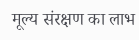मूल्य संरक्षण का लाभ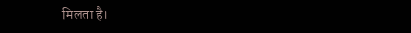मिलता है।